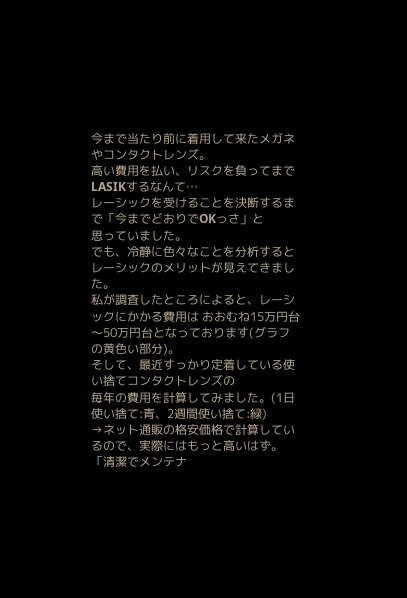今まで当たり前に着用して来たメガネやコンタクトレンズ。
高い費用を払い、リスクを負ってまでLASIKするなんて…
レーシックを受けることを決断するまで「今までどおりでOKっさ」と
思っていました。
でも、冷静に色々なことを分析するとレーシックのメリットが見えてきました。
私が調査したところによると、レーシックにかかる費用は おおむね15万円台〜50万円台となっております(グラフの黄色い部分)。
そして、最近すっかり定着している使い捨てコンタクトレンズの
毎年の費用を計算してみました。(1日使い捨て:青、2週間使い捨て:緑)
→ネット通販の格安価格で計算しているので、実際にはもっと高いはず。
「清潔でメンテナ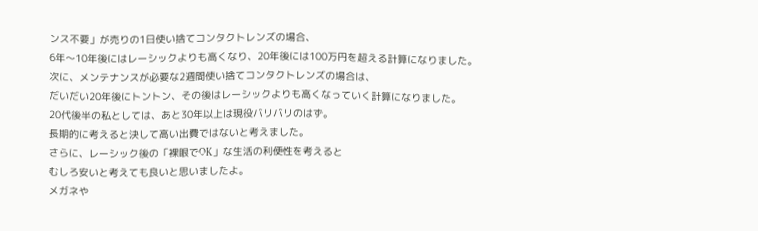ンス不要」が売りの1日使い捨てコンタクトレンズの場合、
6年〜10年後にはレーシックよりも高くなり、20年後には100万円を超える計算になりました。
次に、メンテナンスが必要な2週間使い捨てコンタクトレンズの場合は、
だいだい20年後にトントン、その後はレーシックよりも高くなっていく計算になりました。
20代後半の私としては、あと30年以上は現役バリバリのはず。
長期的に考えると決して高い出費ではないと考えました。
さらに、レーシック後の「裸眼でOK」な生活の利便性を考えると
むしろ安いと考えても良いと思いましたよ。
メガネや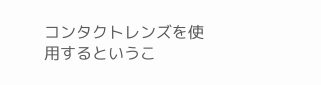コンタクトレンズを使用するというこ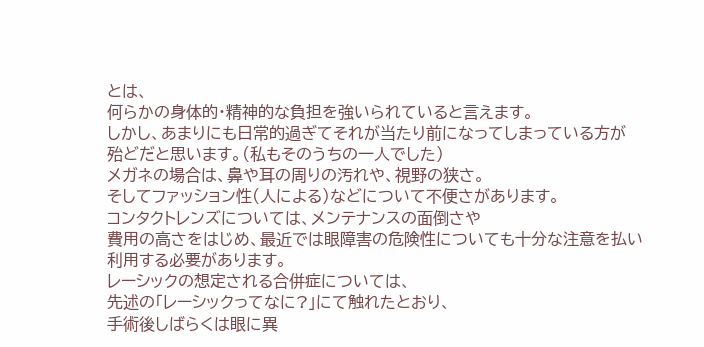とは、
何らかの身体的・精神的な負担を強いられていると言えます。
しかし、あまりにも日常的過ぎてそれが当たり前になってしまっている方が
殆どだと思います。(私もそのうちの一人でした)
メガネの場合は、鼻や耳の周りの汚れや、視野の狭さ。
そしてファッション性(人による)などについて不便さがあります。
コンタクトレンズについては、メンテナンスの面倒さや
費用の高さをはじめ、最近では眼障害の危険性についても十分な注意を払い
利用する必要があります。
レーシックの想定される合併症については、
先述の「レーシックってなに?」にて触れたとおり、
手術後しばらくは眼に異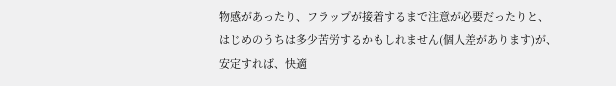物感があったり、フラップが接着するまで注意が必要だったりと、
はじめのうちは多少苦労するかもしれません(個人差があります)が、
安定すれば、快適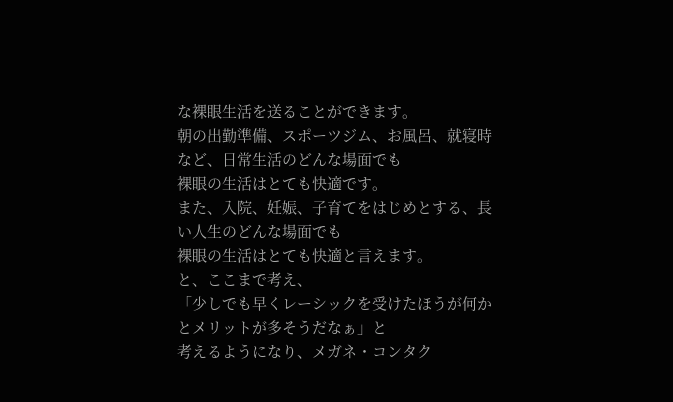な裸眼生活を送ることができます。
朝の出勤準備、スポーツジム、お風呂、就寝時など、日常生活のどんな場面でも
裸眼の生活はとても快適です。
また、入院、妊娠、子育てをはじめとする、長い人生のどんな場面でも
裸眼の生活はとても快適と言えます。
と、ここまで考え、
「少しでも早くレーシックを受けたほうが何かとメリットが多そうだなぁ」と
考えるようになり、メガネ・コンタク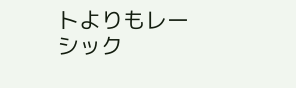トよりもレーシック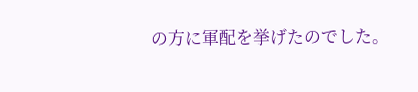の方に軍配を挙げたのでした。